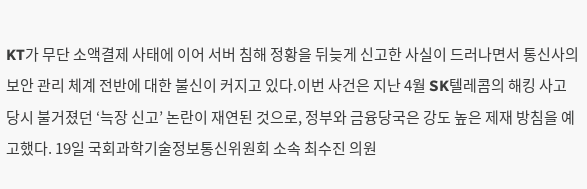KT가 무단 소액결제 사태에 이어 서버 침해 정황을 뒤늦게 신고한 사실이 드러나면서 통신사의 보안 관리 체계 전반에 대한 불신이 커지고 있다.이번 사건은 지난 4월 SK텔레콤의 해킹 사고 당시 불거졌던 ‘늑장 신고’ 논란이 재연된 것으로, 정부와 금융당국은 강도 높은 제재 방침을 예고했다. 19일 국회과학기술정보통신위원회 소속 최수진 의원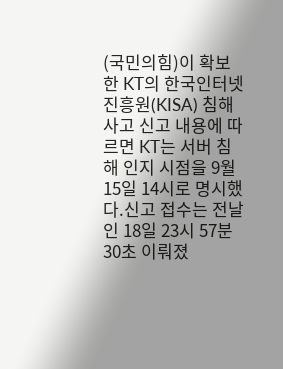(국민의힘)이 확보한 KT의 한국인터넷진흥원(KISA) 침해사고 신고 내용에 따르면 KT는 서버 침해 인지 시점을 9월15일 14시로 명시했다.신고 접수는 전날인 18일 23시 57분 30초 이뤄졌